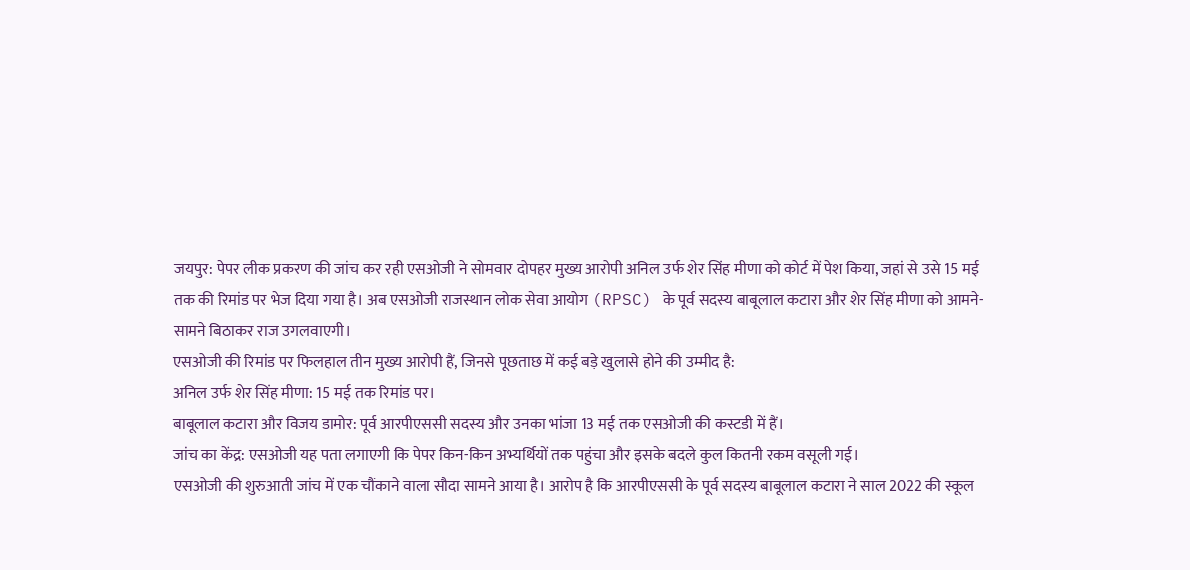जयपुर: पेपर लीक प्रकरण की जांच कर रही एसओजी ने सोमवार दोपहर मुख्य आरोपी अनिल उर्फ शेर सिंह मीणा को कोर्ट में पेश किया, जहां से उसे 15 मई तक की रिमांड पर भेज दिया गया है। अब एसओजी राजस्थान लोक सेवा आयोग (RPSC) के पूर्व सदस्य बाबूलाल कटारा और शेर सिंह मीणा को आमने-सामने बिठाकर राज उगलवाएगी।
एसओजी की रिमांड पर फिलहाल तीन मुख्य आरोपी हैं, जिनसे पूछताछ में कई बड़े खुलासे होने की उम्मीद है:
अनिल उर्फ शेर सिंह मीणा: 15 मई तक रिमांड पर।
बाबूलाल कटारा और विजय डामोर: पूर्व आरपीएससी सदस्य और उनका भांजा 13 मई तक एसओजी की कस्टडी में हैं।
जांच का केंद्र: एसओजी यह पता लगाएगी कि पेपर किन-किन अभ्यर्थियों तक पहुंचा और इसके बदले कुल कितनी रकम वसूली गई।
एसओजी की शुरुआती जांच में एक चौंकाने वाला सौदा सामने आया है। आरोप है कि आरपीएससी के पूर्व सदस्य बाबूलाल कटारा ने साल 2022 की स्कूल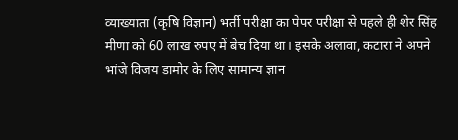व्याख्याता (कृषि विज्ञान) भर्ती परीक्षा का पेपर परीक्षा से पहले ही शेर सिंह मीणा को 60 लाख रुपए में बेच दिया था। इसके अलावा, कटारा ने अपने भांजे विजय डामोर के लिए सामान्य ज्ञान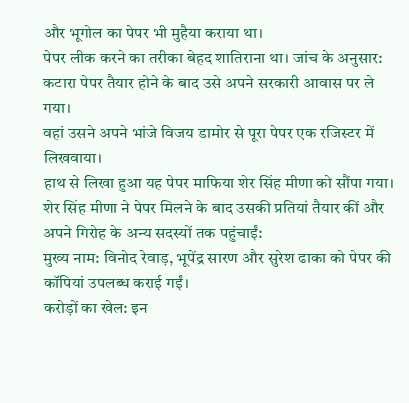और भूगोल का पेपर भी मुहैया कराया था।
पेपर लीक करने का तरीका बेहद शातिराना था। जांच के अनुसार:
कटारा पेपर तैयार होने के बाद उसे अपने सरकारी आवास पर ले गया।
वहां उसने अपने भांजे विजय डामोर से पूरा पेपर एक रजिस्टर में लिखवाया।
हाथ से लिखा हुआ यह पेपर माफिया शेर सिंह मीणा को सौंपा गया।
शेर सिंह मीणा ने पेपर मिलने के बाद उसकी प्रतियां तैयार कीं और अपने गिरोह के अन्य सदस्यों तक पहुंचाईं:
मुख्य नाम: विनोद रेवाड़, भूपेंद्र सारण और सुरेश ढाका को पेपर की कॉपियां उपलब्ध कराई गईं।
करोड़ों का खेल: इन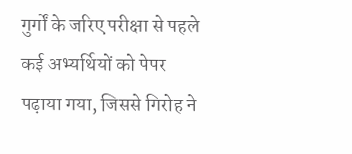गुर्गों के जरिए परीक्षा से पहले कई अभ्यर्थियों को पेपर पढ़ाया गया, जिससे गिरोह ने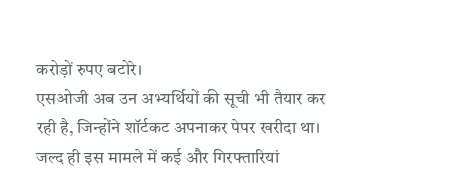करोड़ों रुपए बटोरे।
एसओजी अब उन अभ्यर्थियों की सूची भी तैयार कर रही है, जिन्होंने शॉर्टकट अपनाकर पेपर खरीदा था। जल्द ही इस मामले में कई और गिरफ्तारियां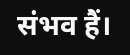संभव हैं।